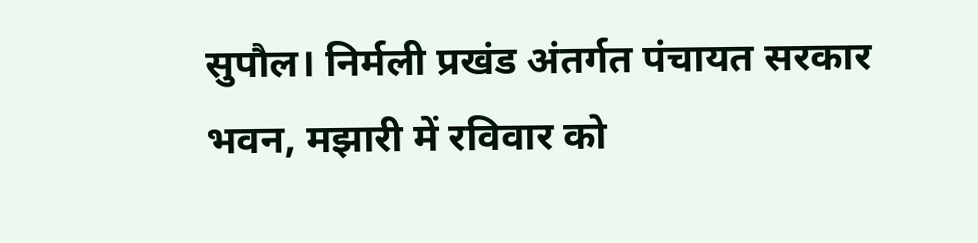सुपौल। निर्मली प्रखंड अंतर्गत पंचायत सरकार भवन, मझारी में रविवार को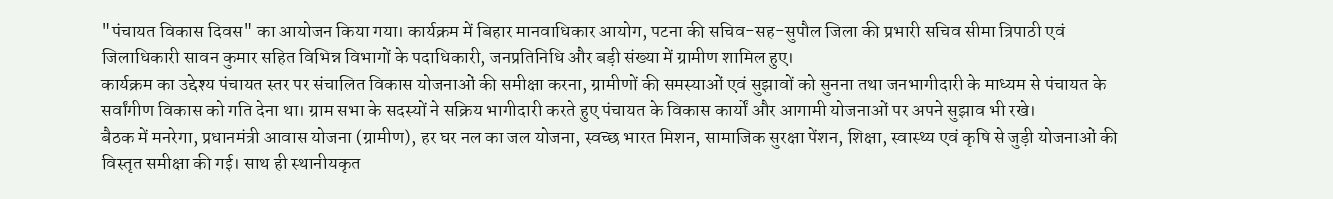"पंचायत विकास दिवस" का आयोजन किया गया। कार्यक्रम में बिहार मानवाधिकार आयोग, पटना की सचिव-सह-सुपौल जिला की प्रभारी सचिव सीमा त्रिपाठी एवं जिलाधिकारी सावन कुमार सहित विभिन्न विभागों के पदाधिकारी, जनप्रतिनिधि और बड़ी संख्या में ग्रामीण शामिल हुए।
कार्यक्रम का उद्देश्य पंचायत स्तर पर संचालित विकास योजनाओं की समीक्षा करना, ग्रामीणों की समस्याओं एवं सुझावों को सुनना तथा जनभागीदारी के माध्यम से पंचायत के सर्वांगीण विकास को गति देना था। ग्राम सभा के सदस्यों ने सक्रिय भागीदारी करते हुए पंचायत के विकास कार्यों और आगामी योजनाओं पर अपने सुझाव भी रखे।
बैठक में मनरेगा, प्रधानमंत्री आवास योजना (ग्रामीण), हर घर नल का जल योजना, स्वच्छ भारत मिशन, सामाजिक सुरक्षा पेंशन, शिक्षा, स्वास्थ्य एवं कृषि से जुड़ी योजनाओं की विस्तृत समीक्षा की गई। साथ ही स्थानीयकृत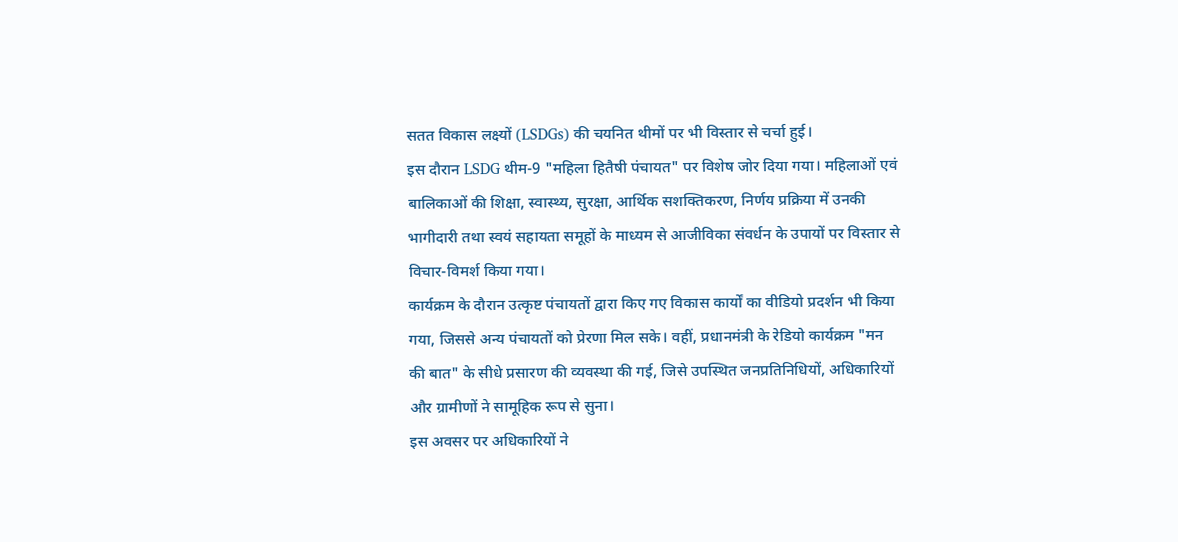सतत विकास लक्ष्यों (LSDGs) की चयनित थीमों पर भी विस्तार से चर्चा हुई।
इस दौरान LSDG थीम-9 "महिला हितैषी पंचायत" पर विशेष जोर दिया गया। महिलाओं एवं बालिकाओं की शिक्षा, स्वास्थ्य, सुरक्षा, आर्थिक सशक्तिकरण, निर्णय प्रक्रिया में उनकी भागीदारी तथा स्वयं सहायता समूहों के माध्यम से आजीविका संवर्धन के उपायों पर विस्तार से विचार-विमर्श किया गया।
कार्यक्रम के दौरान उत्कृष्ट पंचायतों द्वारा किए गए विकास कार्यों का वीडियो प्रदर्शन भी किया गया, जिससे अन्य पंचायतों को प्रेरणा मिल सके। वहीं, प्रधानमंत्री के रेडियो कार्यक्रम "मन की बात" के सीधे प्रसारण की व्यवस्था की गई, जिसे उपस्थित जनप्रतिनिधियों, अधिकारियों और ग्रामीणों ने सामूहिक रूप से सुना।
इस अवसर पर अधिकारियों ने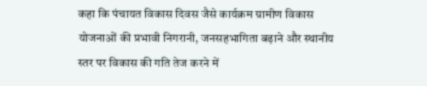कहा कि पंचायत विकास दिवस जैसे कार्यक्रम ग्रामीण विकास योजनाओं की प्रभावी निगरानी, जनसहभागिता बढ़ाने और स्थानीय स्तर पर विकास की गति तेज करने में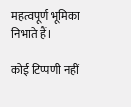महत्वपूर्ण भूमिका निभाते हैं।

कोई टिप्पणी नहीं